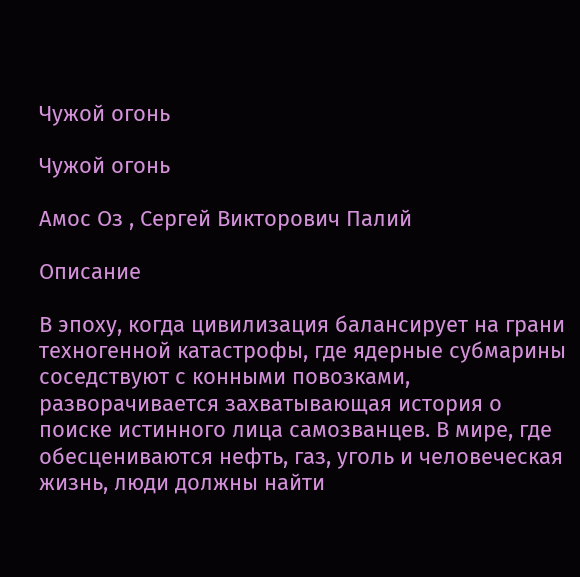Чужой огонь

Чужой огонь

Амос Оз , Сергей Викторович Палий

Описание

В эпоху, когда цивилизация балансирует на грани техногенной катастрофы, где ядерные субмарины соседствуют с конными повозками, разворачивается захватывающая история о поиске истинного лица самозванцев. В мире, где обесцениваются нефть, газ, уголь и человеческая жизнь, люди должны найти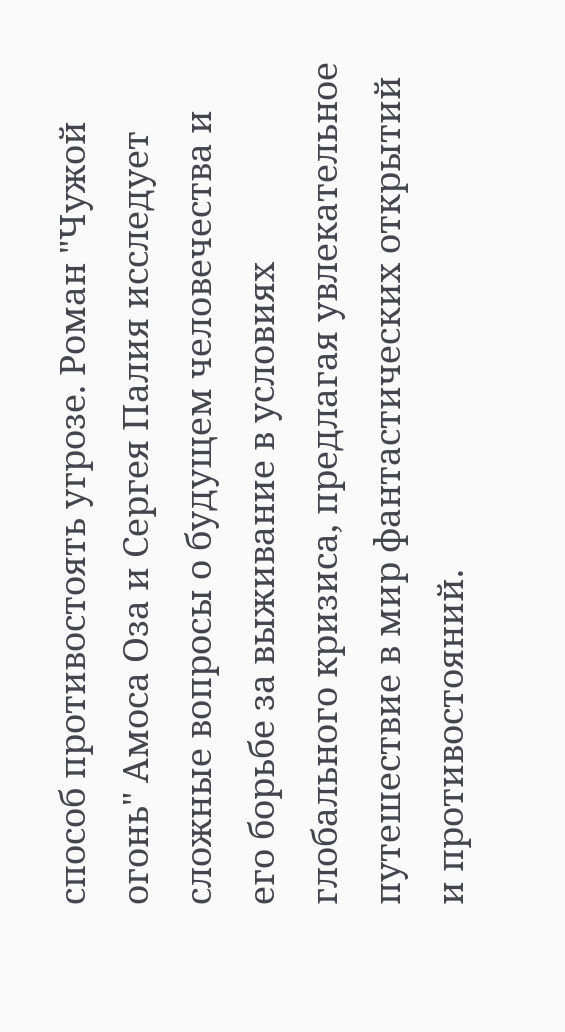способ противостоять угрозе. Роман "Чужой огонь" Амоса Оза и Сергея Палия исследует сложные вопросы о будущем человечества и его борьбе за выживание в условиях глобального кризиса, предлагая увлекательное путешествие в мир фантастических открытий и противостояний.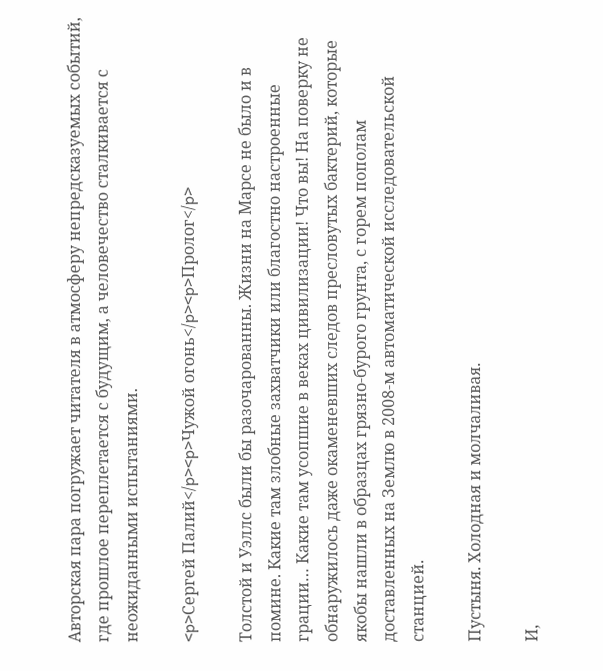Авторская пара погружает читателя в атмосферу непредсказуемых событий, где прошлое переплетается с будущим, а человечество сталкивается с неожиданными испытаниями.

<p>Сергей Палий</p><p>Чужой огонь</p><p>Пролог</p>

Толстой и Уэллс были бы разочарованны. Жизни на Марсе не было и в помине. Какие там злобные захватчики или благостно настроенные грации… Какие там усопшие в веках цивилизации! Что вы! На поверку не обнаружилось даже окаменевших следов пресловутых бактерий, которые якобы нашли в образцах грязно-бурого грунта, с горем пополам доставленных на Землю в 2008-м автоматической исследовательской станцией.

Пустыня. Холодная и молчаливая.

И,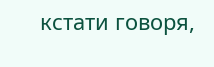кстати говоря,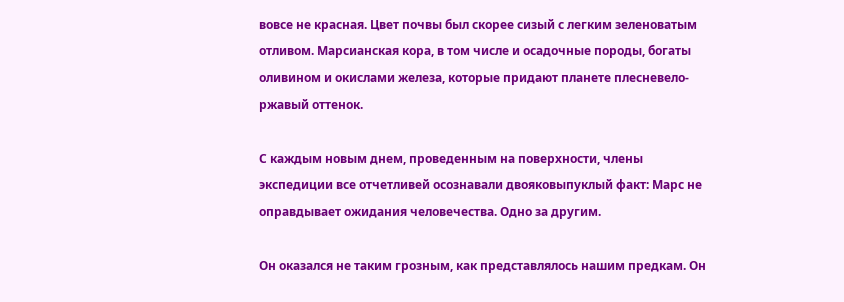вовсе не красная. Цвет почвы был скорее сизый с легким зеленоватым отливом. Марсианская кора, в том числе и осадочные породы, богаты оливином и окислами железа, которые придают планете плесневело-ржавый оттенок.

С каждым новым днем, проведенным на поверхности, члены экспедиции все отчетливей осознавали двояковыпуклый факт: Марс не оправдывает ожидания человечества. Одно за другим.

Он оказался не таким грозным, как представлялось нашим предкам. Он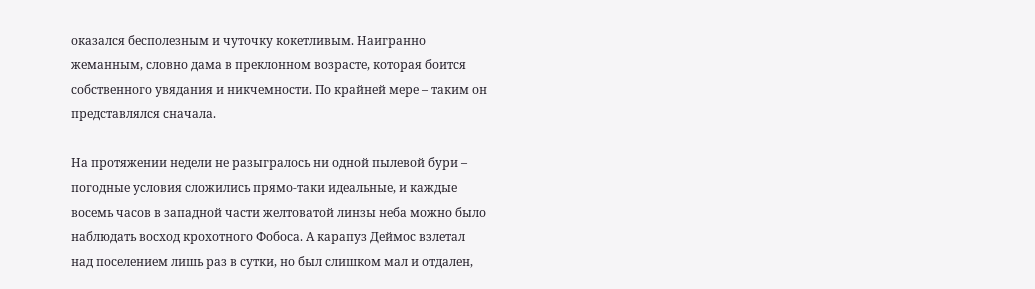оказался бесполезным и чуточку кокетливым. Наигранно жеманным, словно дама в преклонном возрасте, которая боится собственного увядания и никчемности. По крайней мере – таким он представлялся сначала.

На протяжении недели не разыгралось ни одной пылевой бури – погодные условия сложились прямо-таки идеальные, и каждые восемь часов в западной части желтоватой линзы неба можно было наблюдать восход крохотного Фобоса. А карапуз Деймос взлетал над поселением лишь раз в сутки, но был слишком мал и отдален,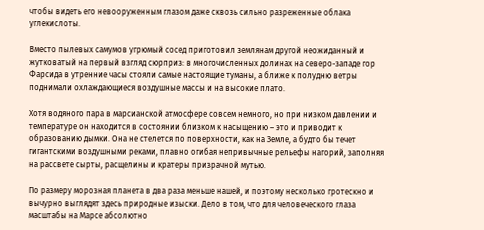чтобы видеть его невооруженным глазом даже сквозь сильно разреженные облака углекислоты.

Вместо пылевых самумов угрюмый сосед приготовил землянам другой неожиданный и жутковатый на первый взгляд сюрприз: в многочисленных долинах на северо-западе гор Фарсида в утренние часы стояли самые настоящие туманы, а ближе к полудню ветры поднимали охлаждающиеся воздушные массы и на высокие плато.

Хотя водяного пара в марсианской атмосфере совсем немного, но при низком давлении и температуре он находится в состоянии близком к насыщению – это и приводит к образованию дымки. Она не стелется по поверхности, как на Земле, а будто бы течет гигантскими воздушными реками, плавно огибая непривычные рельефы нагорий, заполняя на рассвете сырты, расщелины и кратеры призрачной мутью.

По размеру морозная планета в два раза меньше нашей, и поэтому несколько гротескно и вычурно выглядят здесь природные изыски. Дело в том, что для человеческого глаза масштабы на Марсе абсолютно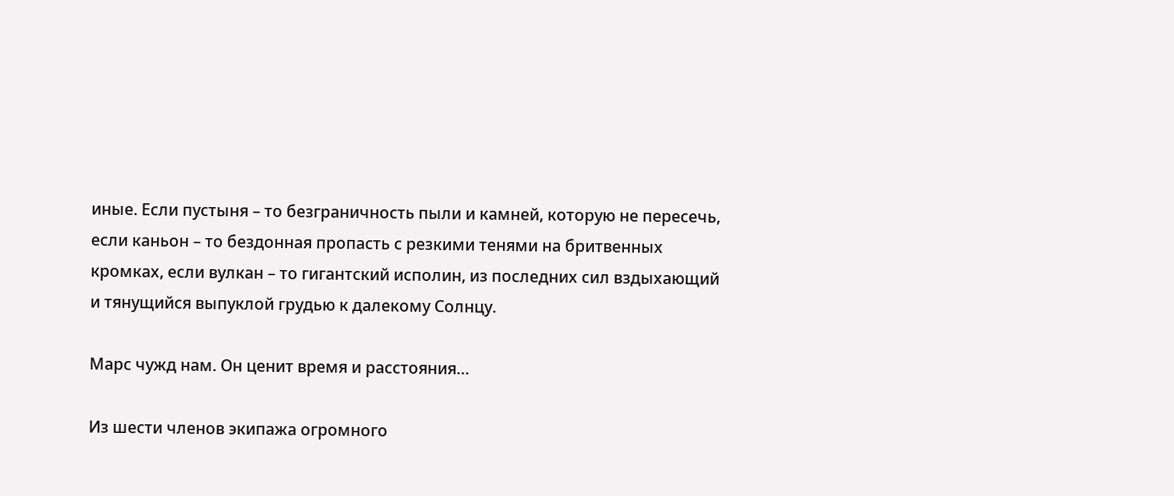иные. Если пустыня – то безграничность пыли и камней, которую не пересечь, если каньон – то бездонная пропасть с резкими тенями на бритвенных кромках, если вулкан – то гигантский исполин, из последних сил вздыхающий и тянущийся выпуклой грудью к далекому Солнцу.

Марс чужд нам. Он ценит время и расстояния…

Из шести членов экипажа огромного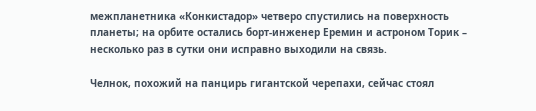межпланетника «Конкистадор» четверо спустились на поверхность планеты; на орбите остались борт-инженер Еремин и астроном Торик – несколько раз в сутки они исправно выходили на связь.

Челнок, похожий на панцирь гигантской черепахи, сейчас стоял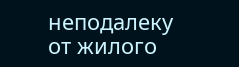неподалеку от жилого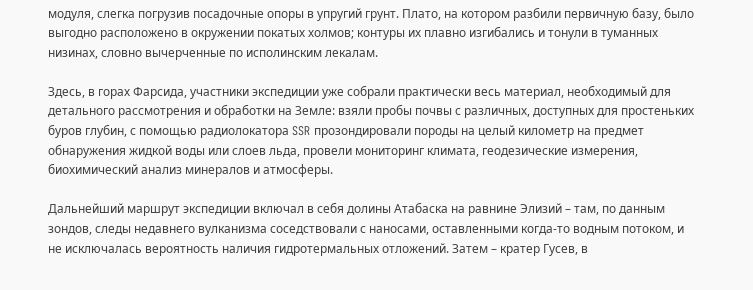модуля, слегка погрузив посадочные опоры в упругий грунт. Плато, на котором разбили первичную базу, было выгодно расположено в окружении покатых холмов; контуры их плавно изгибались и тонули в туманных низинах, словно вычерченные по исполинским лекалам.

Здесь, в горах Фарсида, участники экспедиции уже собрали практически весь материал, необходимый для детального рассмотрения и обработки на Земле: взяли пробы почвы с различных, доступных для простеньких буров глубин, с помощью радиолокатора SSR прозондировали породы на целый километр на предмет обнаружения жидкой воды или слоев льда, провели мониторинг климата, геодезические измерения, биохимический анализ минералов и атмосферы.

Дальнейший маршрут экспедиции включал в себя долины Атабаска на равнине Элизий – там, по данным зондов, следы недавнего вулканизма соседствовали с наносами, оставленными когда-то водным потоком, и не исключалась вероятность наличия гидротермальных отложений. Затем – кратер Гусев, в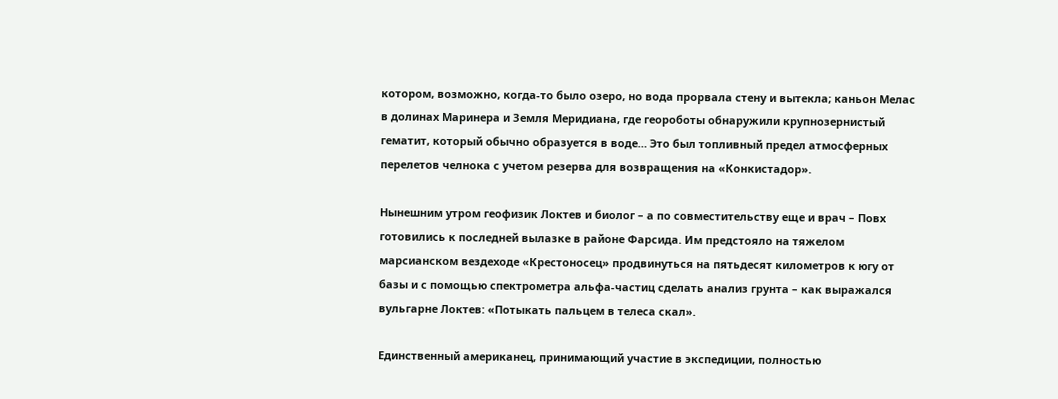котором, возможно, когда-то было озеро, но вода прорвала стену и вытекла; каньон Мелас в долинах Маринера и Земля Меридиана, где геороботы обнаружили крупнозернистый гематит, который обычно образуется в воде… Это был топливный предел атмосферных перелетов челнока с учетом резерва для возвращения на «Конкистадор».

Нынешним утром геофизик Локтев и биолог – а по совместительству еще и врач – Повх готовились к последней вылазке в районе Фарсида. Им предстояло на тяжелом марсианском вездеходе «Крестоносец» продвинуться на пятьдесят километров к югу от базы и с помощью спектрометра альфа-частиц сделать анализ грунта – как выражался вульгарне Локтев: «Потыкать пальцем в телеса скал».

Единственный американец, принимающий участие в экспедиции, полностью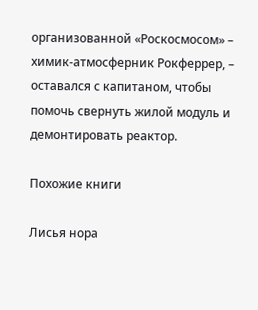организованной «Роскосмосом» – химик-атмосферник Рокферрер, – оставался с капитаном, чтобы помочь свернуть жилой модуль и демонтировать реактор.

Похожие книги

Лисья нора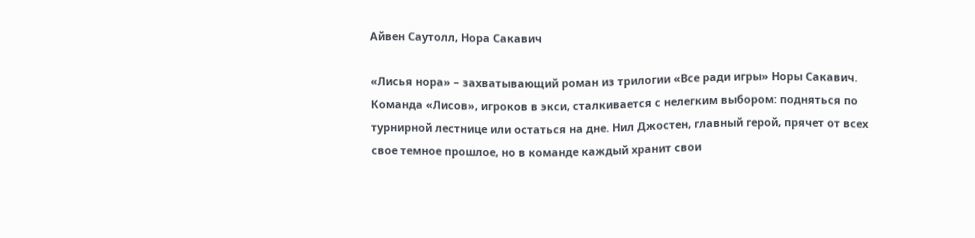Айвен Саутолл, Нора Сакавич

«Лисья нора» – захватывающий роман из трилогии «Все ради игры» Норы Сакавич. Команда «Лисов», игроков в экси, сталкивается с нелегким выбором: подняться по турнирной лестнице или остаться на дне. Нил Джостен, главный герой, прячет от всех свое темное прошлое, но в команде каждый хранит свои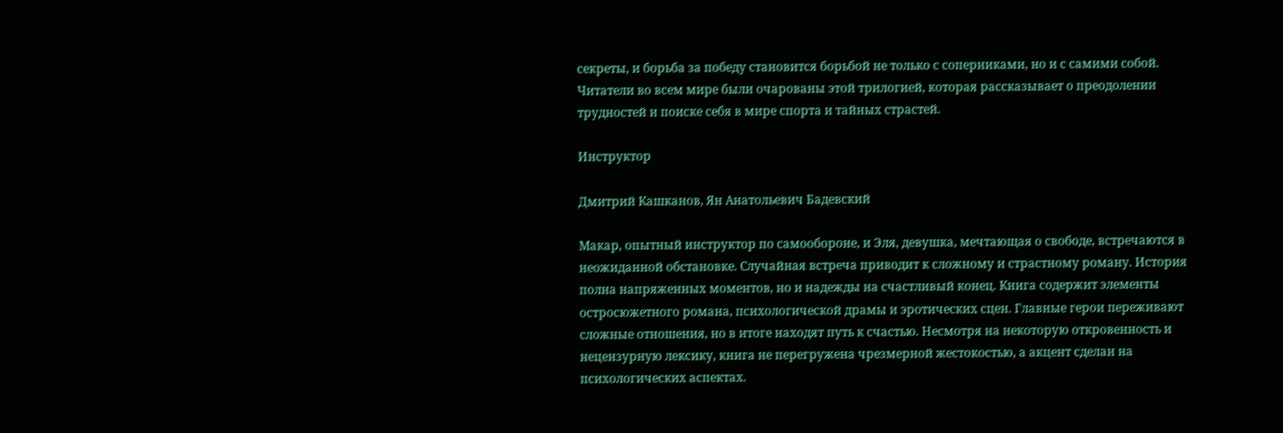секреты, и борьба за победу становится борьбой не только с соперниками, но и с самими собой. Читатели во всем мире были очарованы этой трилогией, которая рассказывает о преодолении трудностей и поиске себя в мире спорта и тайных страстей.

Инструктор

Дмитрий Кашканов, Ян Анатольевич Бадевский

Макар, опытный инструктор по самообороне, и Эля, девушка, мечтающая о свободе, встречаются в неожиданной обстановке. Случайная встреча приводит к сложному и страстному роману. История полна напряженных моментов, но и надежды на счастливый конец. Книга содержит элементы остросюжетного романа, психологической драмы и эротических сцен. Главные герои переживают сложные отношения, но в итоге находят путь к счастью. Несмотря на некоторую откровенность и нецензурную лексику, книга не перегружена чрезмерной жестокостью, а акцент сделан на психологических аспектах.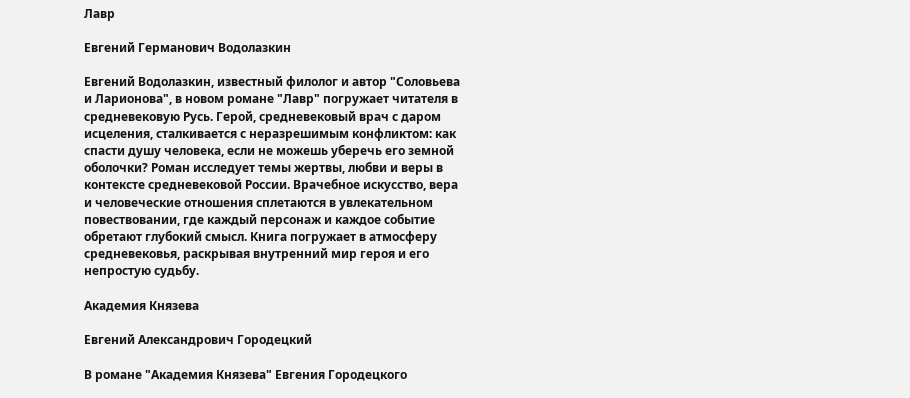Лавр

Евгений Германович Водолазкин

Евгений Водолазкин, известный филолог и автор "Соловьева и Ларионова", в новом романе "Лавр" погружает читателя в средневековую Русь. Герой, средневековый врач с даром исцеления, сталкивается с неразрешимым конфликтом: как спасти душу человека, если не можешь уберечь его земной оболочки? Роман исследует темы жертвы, любви и веры в контексте средневековой России. Врачебное искусство, вера и человеческие отношения сплетаются в увлекательном повествовании, где каждый персонаж и каждое событие обретают глубокий смысл. Книга погружает в атмосферу средневековья, раскрывая внутренний мир героя и его непростую судьбу.

Академия Князева

Евгений Александрович Городецкий

В романе "Академия Князева" Евгения Городецкого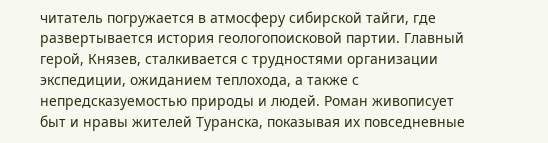читатель погружается в атмосферу сибирской тайги, где развертывается история геологопоисковой партии. Главный герой, Князев, сталкивается с трудностями организации экспедиции, ожиданием теплохода, а также с непредсказуемостью природы и людей. Роман живописует быт и нравы жителей Туранска, показывая их повседневные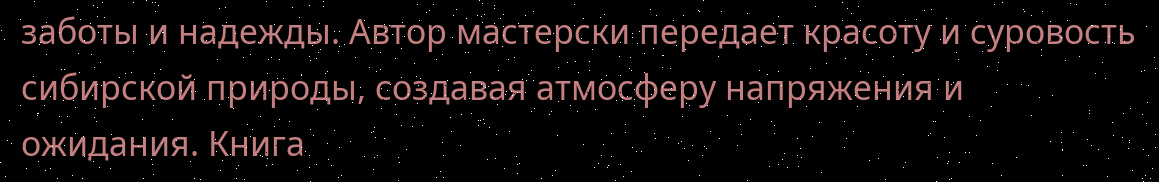заботы и надежды. Автор мастерски передает красоту и суровость сибирской природы, создавая атмосферу напряжения и ожидания. Книга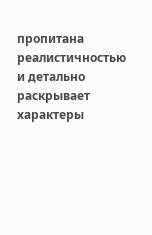пропитана реалистичностью и детально раскрывает характеры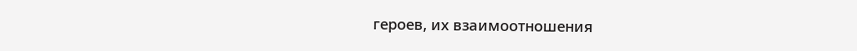героев, их взаимоотношения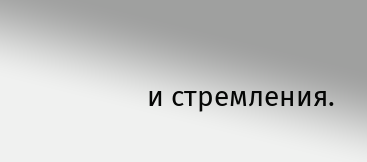и стремления.